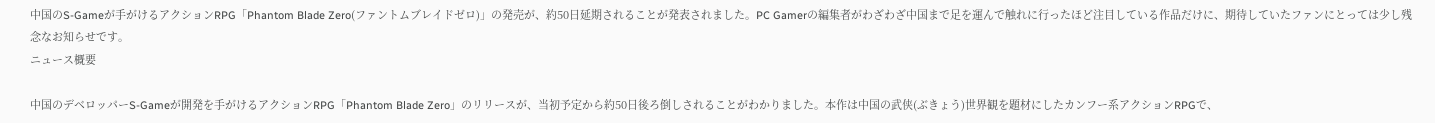中国のS-Gameが手がけるアクションRPG「Phantom Blade Zero(ファントムブレイドゼロ)」の発売が、約50日延期されることが発表されました。PC Gamerの編集者がわざわざ中国まで足を運んで触れに行ったほど注目している作品だけに、期待していたファンにとっては少し残念なお知らせです。
ニュース概要

中国のデベロッパーS-Gameが開発を手がけるアクションRPG「Phantom Blade Zero」のリリースが、当初予定から約50日後ろ倒しされることがわかりました。本作は中国の武侠(ぶきょう)世界観を題材にしたカンフー系アクションRPGで、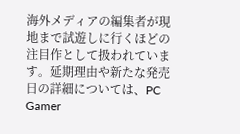海外メディアの編集者が現地まで試遊しに行くほどの注目作として扱われています。延期理由や新たな発売日の詳細については、PC Gamer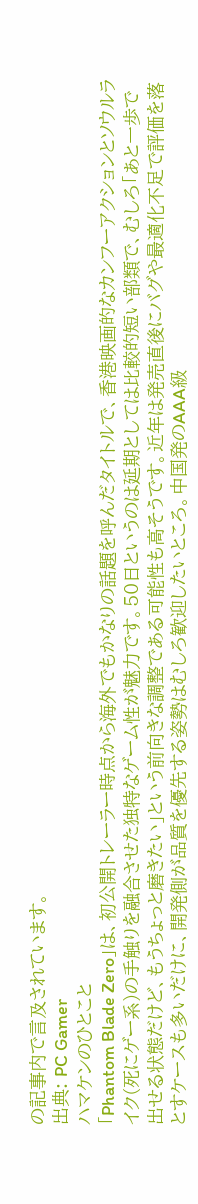の記事内で言及されています。
出典: PC Gamer
ハマケンのひとこと
「Phantom Blade Zero」は、初公開トレーラー時点から海外でもかなりの話題を呼んだタイトルで、香港映画的なカンフーアクションとソウルライク(死にゲー系)の手触りを融合させた独特なゲーム性が魅力です。50日というのは延期としては比較的短い部類で、むしろ「あと一歩で出せる状態だけど、もうちょっと磨きたい」という前向きな調整である可能性も高そうです。近年は発売直後にバグや最適化不足で評価を落とすケースも多いだけに、開発側が品質を優先する姿勢はむしろ歓迎したいところ。中国発のAAA級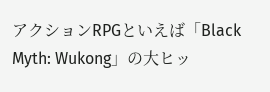アクションRPGといえば「Black Myth: Wukong」の大ヒッ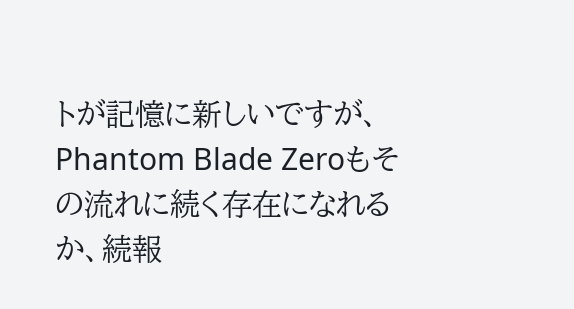トが記憶に新しいですが、Phantom Blade Zeroもその流れに続く存在になれるか、続報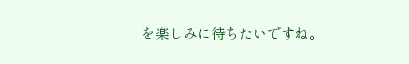を楽しみに待ちたいですね。